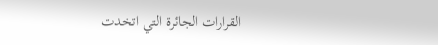القرارات الجائرة التي اتخدت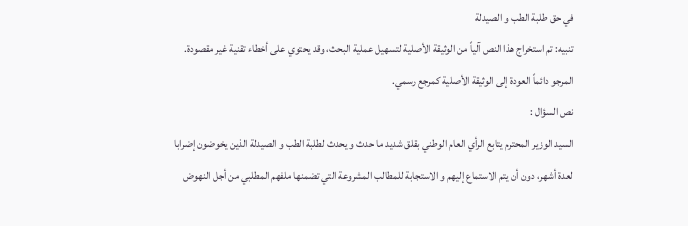في حق طلبة الطب و الصيدلة
تنبيه: تم استخراج هذا النص آلياً من الوثيقة الأصلية لتسهيل عملية البحث، وقد يحتوي على أخطاء تقنية غير مقصودة. المرجو دائماً العودة إلى الوثيقة الأصلية كمرجع رسمي.
نص السؤال :
السيد الوزير المحترم يتابع الرأي العام الوطني بقلق شديد ما حدث و يحدث لطلبة الطب و الصيدلة الذين يخوضون إضرابا لعدة أشهر، دون أن يتم الاستماع إليهم و الاستجابة للمطالب المشروعة التي تضمنها ملفهم المطلبي من أجل النهوض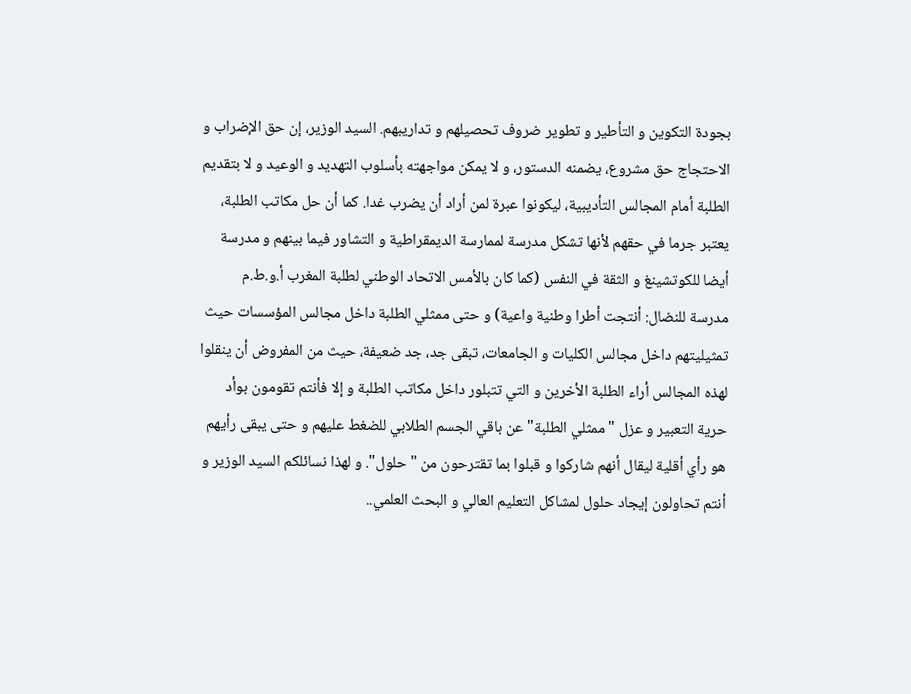بجودة التكوين و التأطير و تطوير ضروف تحصيلهم و تداريبهم. السيد الوزير، إن حق الإضراب و الاحتجاج حق مشروع، يضمنه الدستور، و لا يمكن مواجهته بأسلوب التهديد و الوعيد و لا بتقديم الطلبة أمام المجالس التأديبية، ليكونوا عبرة لمن أراد أن يضرب غدا. كما أن حل مكاتب الطلبة، يعتبر جرما في حقهم لأنها تشكل مدرسة لممارسة الديمقراطية و التشاور فيما بينهم و مدرسة أيضا للكوتشينغ و الثقة في النفس (كما كان بالأمس الاتحاد الوطني لطلبة المغرب أ.و.ط.م مدرسة للنضال: أنتجت أطرا وطنية واعية) و حتى ممثلي الطلبة داخل مجالس المؤسسات حيث تمثيليتهم داخل مجالس الكليات و الجامعات، تبقى جد، جد ضعيفة، حيث من المفروض أن ينقلوا لهذه المجالس أراء الطلبة الأخرين و التي تتبلور داخل مكاتب الطلبة و إلا فأنتم تقومون بوأد حرية التعبير و عزل "ممثلي الطلبة" عن باقي الجسم الطلابي للضغط عليهم و حتى يبقى رأيهم هو رأي أقلية ليقال أنهم شاركوا و قبلوا بما تقترحون من "حلول". و لهذا نسائلكم السيد الوزير و أنتم تحاولون إيجاد حلول لمشاكل التعليم العالي و البحث العلمي..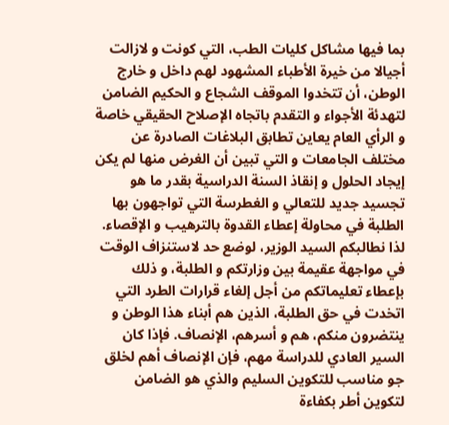بما فيها مشاكل كليات الطب، التي كونت و لازالت أجيالا من خيرة الأطباء المشهود لهم داخل و خارج الوطن، أن تتخدوا الموقف الشجاع و الحكيم الضامن لتهدئة الأجواء و التقدم باتجاه الإصلاح الحقيقي خاصة و الرأي العام يعاين تطابق البلاغات الصادرة عن مختلف الجامعات و التي تبين أن الغرض منها لم يكن إيجاد الحلول و إنقاذ السنة الدراسية بقدر ما هو تجسيد جديد للتعالي و الغطرسة التي تواجهون بها الطلبة في محاولة إعطاء القدوة بالترهيب و الإقصاء. لذا نطالبكم السيد الوزير، لوضع حد لاستنزاف الوقت في مواجهة عقيمة بين وزارتكم و الطلبة، و ذلك بإعطاء تعليماتكم من أجل إلغاء قرارات الطرد التي اتخدت في حق الطلبة، الذين هم أبناء هذا الوطن و ينتضرون منكم، هم و أسرهم، الإنصاف. فإذا كان السير العادي للدراسة مهم، فإن الإنصاف أهم لخلق جو مناسب للتكوين السليم والذي هو الضامن لتكوين أطر بكفاءة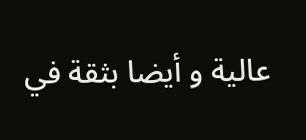عالية و أيضا بثقة في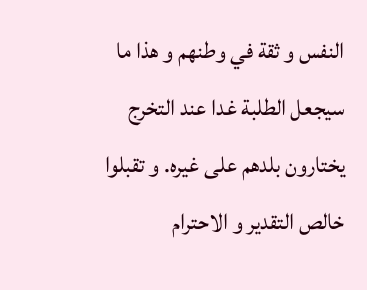النفس و ثقة في وطنهم و هذا ما سيجعل الطلبة غدا عند التخرج يختارون بلدهم على غيره. و تقبلوا خالص التقدير و الاحترام